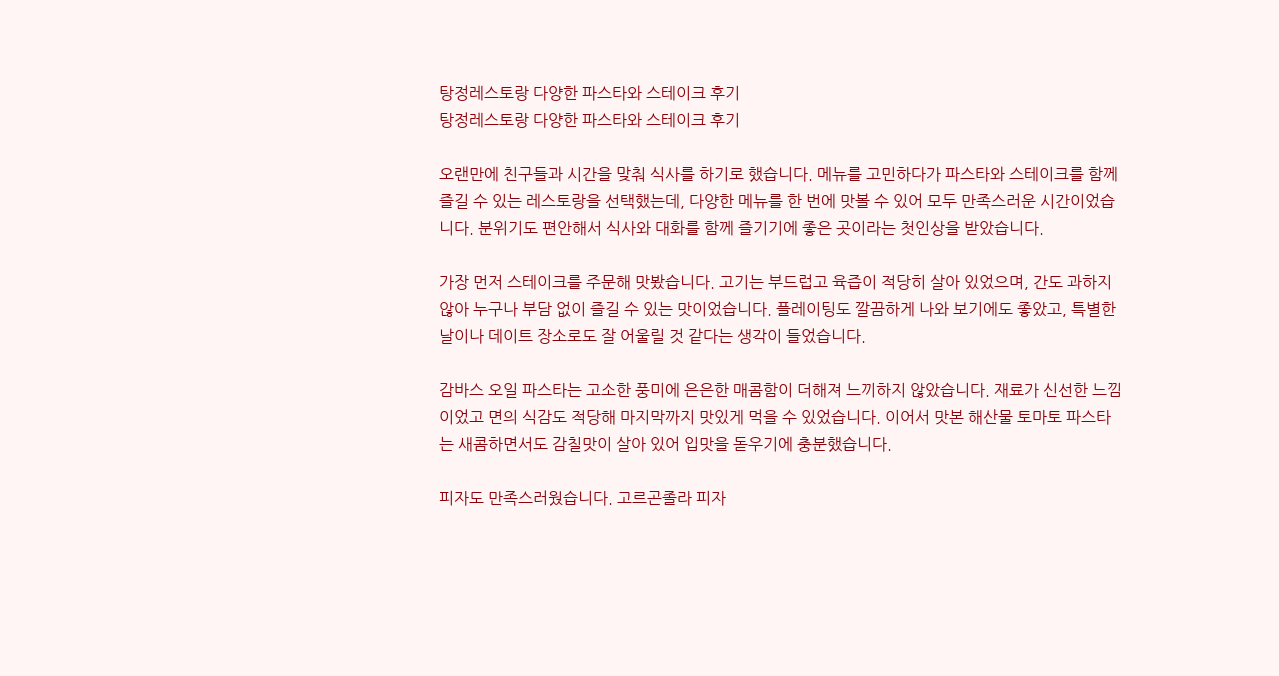탕정레스토랑 다양한 파스타와 스테이크 후기
탕정레스토랑 다양한 파스타와 스테이크 후기

오랜만에 친구들과 시간을 맞춰 식사를 하기로 했습니다. 메뉴를 고민하다가 파스타와 스테이크를 함께 즐길 수 있는 레스토랑을 선택했는데, 다양한 메뉴를 한 번에 맛볼 수 있어 모두 만족스러운 시간이었습니다. 분위기도 편안해서 식사와 대화를 함께 즐기기에 좋은 곳이라는 첫인상을 받았습니다.

가장 먼저 스테이크를 주문해 맛봤습니다. 고기는 부드럽고 육즙이 적당히 살아 있었으며, 간도 과하지 않아 누구나 부담 없이 즐길 수 있는 맛이었습니다. 플레이팅도 깔끔하게 나와 보기에도 좋았고, 특별한 날이나 데이트 장소로도 잘 어울릴 것 같다는 생각이 들었습니다.

감바스 오일 파스타는 고소한 풍미에 은은한 매콤함이 더해져 느끼하지 않았습니다. 재료가 신선한 느낌이었고 면의 식감도 적당해 마지막까지 맛있게 먹을 수 있었습니다. 이어서 맛본 해산물 토마토 파스타는 새콤하면서도 감칠맛이 살아 있어 입맛을 돋우기에 충분했습니다.

피자도 만족스러웠습니다. 고르곤졸라 피자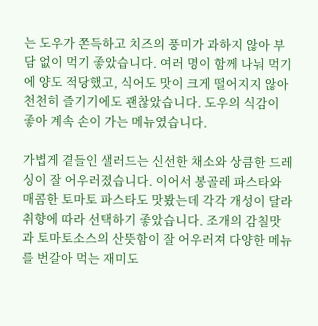는 도우가 쫀득하고 치즈의 풍미가 과하지 않아 부담 없이 먹기 좋았습니다. 여러 명이 함께 나눠 먹기에 양도 적당했고, 식어도 맛이 크게 떨어지지 않아 천천히 즐기기에도 괜찮았습니다. 도우의 식감이 좋아 계속 손이 가는 메뉴였습니다.

가볍게 곁들인 샐러드는 신선한 채소와 상큼한 드레싱이 잘 어우러졌습니다. 이어서 봉골레 파스타와 매콤한 토마토 파스타도 맛봤는데 각각 개성이 달라 취향에 따라 선택하기 좋았습니다. 조개의 감칠맛과 토마토소스의 산뜻함이 잘 어우러져 다양한 메뉴를 번갈아 먹는 재미도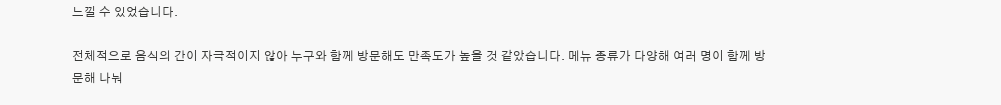느낄 수 있었습니다.

전체적으로 음식의 간이 자극적이지 않아 누구와 함께 방문해도 만족도가 높을 것 같았습니다. 메뉴 종류가 다양해 여러 명이 함께 방문해 나눠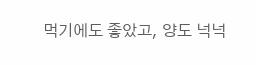먹기에도 좋았고, 양도 넉넉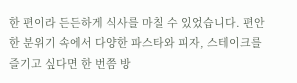한 편이라 든든하게 식사를 마칠 수 있었습니다. 편안한 분위기 속에서 다양한 파스타와 피자, 스테이크를 즐기고 싶다면 한 번쯤 방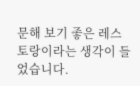문해 보기 좋은 레스토랑이라는 생각이 들었습니다.